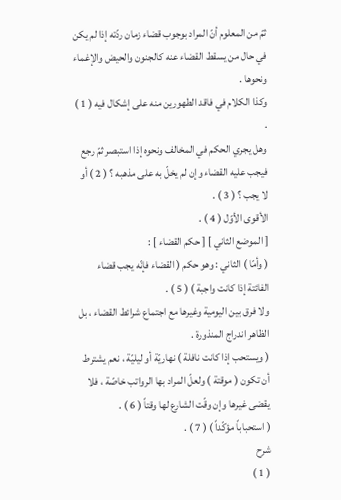ثمّ من المعلوم أنّ المراد بوجوب قضاء زمان ردّته إذا لم يكن في حال من يسقط القضاء عنه كالجنون والحيض والإغماء ونحوها .
وكذا الكلام في فاقد الطهورين منه على إشكال فيه ( 1 ) .
وهل يجري الحكم في المخالف ونحوه إذا استبصر ثمّ رجع فيجب عليه القضاء وإن لم يخلّ به على مذهبه ؟ ( 2 ) أو لا يجب ؟ ( 3 ) .
الأقوى الأوّل ( 4 ) .
[ الموضع الثاني ] [ حكم القضاء ] :
( وأمّا ) الثاني : وهو حكم ( القضاء فإنّه يجب قضاء الفائتة إذا كانت واجبة ) ( 5 ) .
ولا فرق بين اليومية وغيرها مع اجتماع شرائط القضاء ، بل الظاهر اندراج المنذورة .
( ويستحب إذا كانت نافلة ) نهاريّة أو ليليّة ، نعم يشترط أن تكون ( موقتة ) ولعلّ المراد بها الرواتب خاصّة ، فلا يقضى غيرها وإن وقّت الشارع لها وقتاً ( 6 ) .
( استحباباً مؤكّداً ) ( 7 ) .
شرح
( 1 )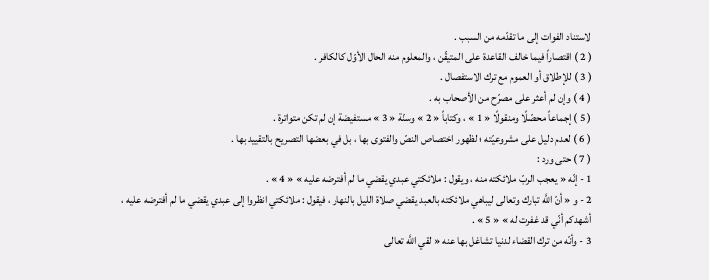لاستناد الفوات إلى ما تقدّمه من السبب .
( 2 ) اقتصاراً فيما خالف القاعدة على المتيقّن ، والمعلوم منه الحال الأوّل كالكافر .
( 3 ) للإطلاق أو العموم مع ترك الاستفصال .
( 4 ) وإن لم أعثر على مصرّح من الأصحاب به .
( 5 ) إجماعاً محصّلًا ومنقولًا « 1 » ، وكتاباً « 2 » وسنّة « 3 » مستفيضة إن لم تكن متواترة .
( 6 ) لعدم دليل على مشروعيّته ؛ لظهور اختصاص النصّ والفتوى بها ، بل في بعضها التصريح بالتقييد بها .
( 7 ) حتى ورد :
1 - إنّه « يعجب الربّ ملائكته منه ، ويقول : ملائكتي عبدي يقضي ما لم أفترضه عليه » « 4 » .
2 - و « أنّ اللَّه تبارك وتعالى ليباهي ملائكته بالعبد يقضي صلاة الليل بالنهار ، فيقول : ملائكتي انظروا إلى عبدي يقضي ما لم أفترضه عليه ، أشهدكم أنّي قد غفرت له » « 5 » .
3 - وأنّه من ترك القضاء لدنيا تشاغل بها عنه « لقي اللَّه تعالى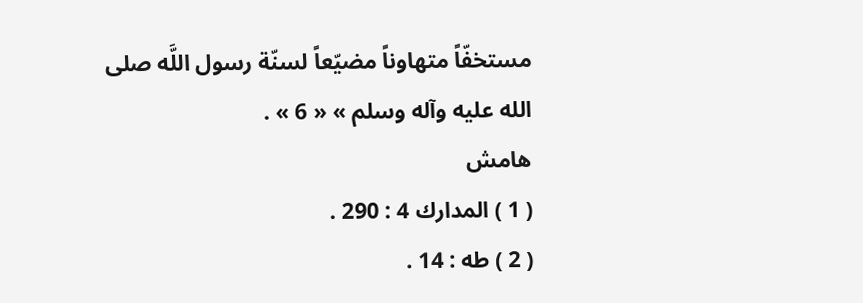مستخفّاً متهاوناً مضيّعاً لسنّة رسول اللَّه صلى الله عليه وآله وسلم » « 6 » .
هامش
( 1 ) المدارك 4 : 290 .
( 2 ) طه : 14 .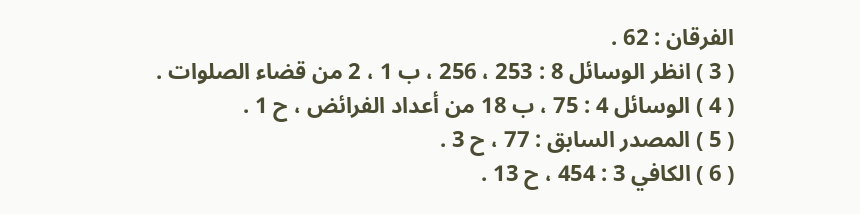الفرقان : 62 .
( 3 ) انظر الوسائل 8 : 253 ، 256 ، ب 1 ، 2 من قضاء الصلوات .
( 4 ) الوسائل 4 : 75 ، ب 18 من أعداد الفرائض ، ح 1 .
( 5 ) المصدر السابق : 77 ، ح 3 .
( 6 ) الكافي 3 : 454 ، ح 13 .